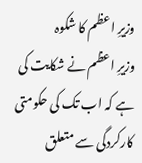وزیرِ اعظم کا شکوہ
وزیرِ اعظم نے شکایت کی ہے کہ اب تک کی حکومتی کارکردگی سے متعلق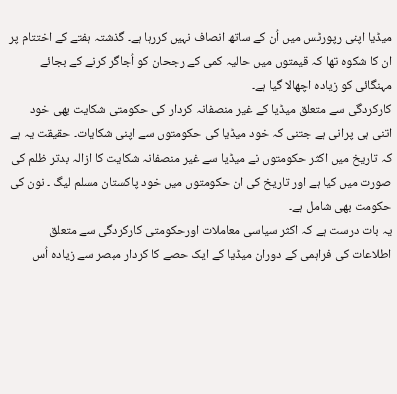میڈیا اپنی رپورٹس میں اُن کے ساتھ انصاف نہیں کررہا ہے۔ گذشتہ ہفتے کے اختتام پر ان کا شکوہ تھا کہ قیمتوں میں حالیہ کمی کے رجحان کو اُجاگر کرنے کے بجائے مہنگائی کو زیادہ اچھالا گیا ہے۔
کارکردگی سے متعلق میڈیا کے غیر منصفانہ کردار کی حکومتی شکایت بھی خود اتنی ہی پرانی ہے جتنی کہ خود میڈیا کی حکومتوں سے اپنی شکایات۔ حقیقت یہ ہے کہ تاریخ میں اکثر حکومتوں نے میڈیا سے غیر منصفانہ شکایت کا ازالہ بدتر ظلم کی صورت میں کیا ہے اور تاریخ کی ان حکومتوں میں خود پاکستان مسلم لیگ ۔ نون کی حکومت بھی شامل ہے۔
یہ بات درست ہے کہ اکثر سیاسی معاملات اورحکومتی کارکردگی سے متعلق اطلاعات کی فراہمی کے دوران میڈیا کے ایک حصے کا کردار مبصر سے زیادہ اُس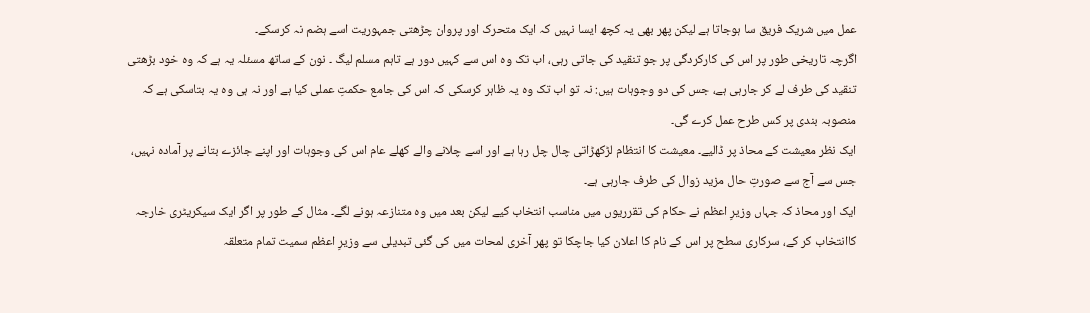عمل میں شریک فریق سا ہوجاتا ہے لیکن پھر بھی یہ کچھ ایسا نہیں کہ ایک متحرک اور پروان چڑھتی جمہوریت اسے ہضم نہ کرسکے۔
اگرچہ تاریخی طور پر اس کی کارکردگی پر جو تنقید کی جاتی رہی، اب تک وہ اس سے کہیں دور ہے تاہم مسلم لیگ ۔ نون کے ساتھ مسئلہ یہ ہے کہ وہ خود بڑھتی تنقید کی طرف لے کر جارہی ہے، جس کی دو وجوہات ہیں: نہ تو اب تک وہ یہ ظاہر کرسکی کہ اس کی جامع حکمتِ عملی کیا ہے اور نہ ہی وہ یہ بتاسکی ہے کہ منصوبہ بندی پر کس طرح عمل کرے گی۔
ایک نظر معیشت کے محاذ پر ڈالیے۔ معیشت کا انتظام لڑکھڑاتی چال چل رہا ہے اور اسے چلانے والے کھلے عام اس کی وجوہات اور اپنے جائزے بتانے پر آمادہ نہیں، جس سے آج سے صورتِ حال مزید زوال کی طرف جارہی ہے۔
ایک اور محاذ کہ جہاں وزیرِ اعظم نے حکام کی تقرریوں میں مناسب انتخاب کیے لیکن بعد میں وہ متنازعہ ہونے لگے۔ مثال کے طور پر اگر ایک سیکریٹری خارجہ کاانتخاب کر کے، سرکاری سطح پر اس کے نام کا اعلان کیا جاچکا تو پھر آخری لمحات میں کی گئی تبدیلی سے وزیرِ اعظم سمیت تمام متعلقہ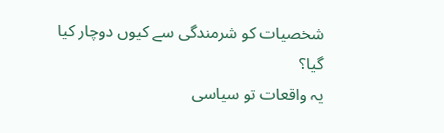شخصیات کو شرمندگی سے کیوں دوچار کیا گیا؟
یہ واقعات تو سیاسی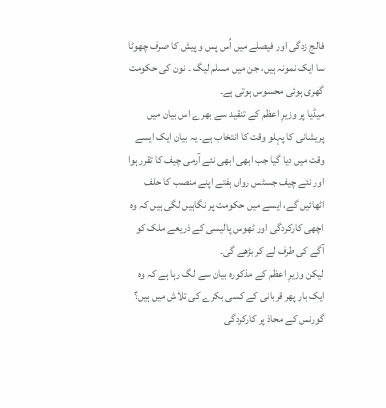فالج زدگی اور فیصلے میں اُس پس و پیش کا صرف چھوٹا سا ایک نمونہ ہیں، جن میں مسلم لیگ ۔ نون کی حکومت گھری ہوئی محسوس ہوتی ہے۔
میڈیا پر وزیرِ اعظم کے تنقید سے بھرے اس بیان میں پریشانی کا پہلو وقت کا انتخاب ہے۔ یہ بیان ایک ایسے وقت میں دیا گیا جب ابھی ابھی نئے آرمی چیف کا تقرر ہوا اور نئے چیف جسٹس رواں ہفتے اپنے منصب کا حلف اٹھائیں گے، ایسے میں حکومت پر نگاہیں لگی ہیں کہ وہ اچھی کارکردگی اور ٹھوس پالیسی کے ذریعے ملک کو آگے کی طرف لے کر بڑھے گی۔
لیکن وزیرِ اعظم کے مذکورہ بیان سے لگ رہا ہے کہ وہ ایک بار پھر قربانی کے کسی بکرے کی تلاش میں ہیں؟ گورنس کے محاذ پر کارکردگی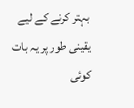بہتر کرنے کے لیے یقینی طور پر یہ بات کوئی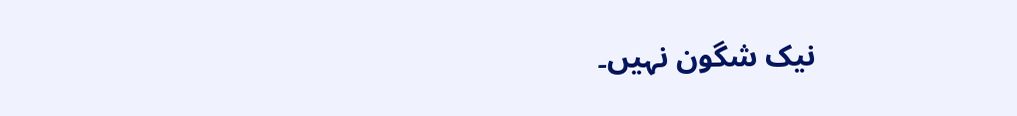نیک شگون نہیں۔